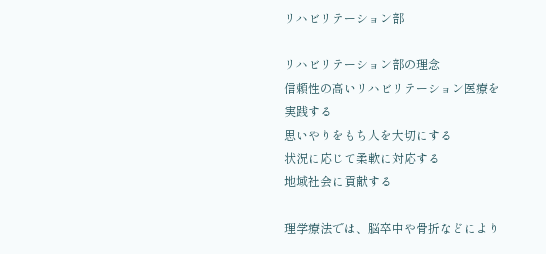リハビリテーション部

リハビリテーション部の理念
信頼性の高いリハビリテーション医療を実践する
思いやりをもち人を大切にする
状況に応じて柔軟に対応する
地域社会に貢献する

理学療法では、脳卒中や骨折などにより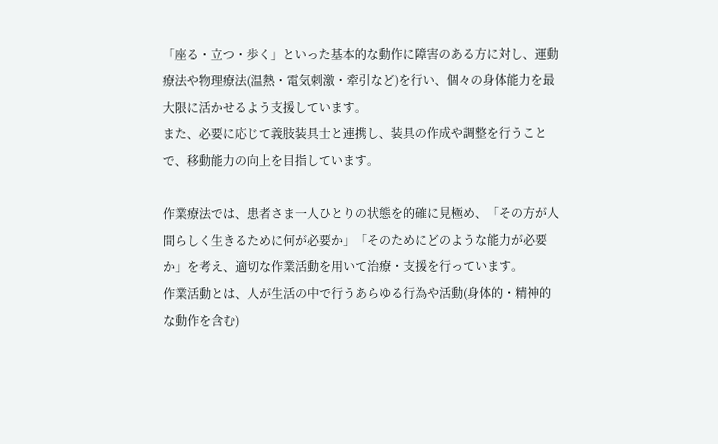「座る・立つ・歩く」といった基本的な動作に障害のある方に対し、運動療法や物理療法(温熱・電気刺激・牽引など)を行い、個々の身体能力を最大限に活かせるよう支援しています。
また、必要に応じて義肢装具士と連携し、装具の作成や調整を行うことで、移動能力の向上を目指しています。

作業療法では、患者さま一人ひとりの状態を的確に見極め、「その方が人間らしく生きるために何が必要か」「そのためにどのような能力が必要か」を考え、適切な作業活動を用いて治療・支援を行っています。
作業活動とは、人が生活の中で行うあらゆる行為や活動(身体的・精神的な動作を含む)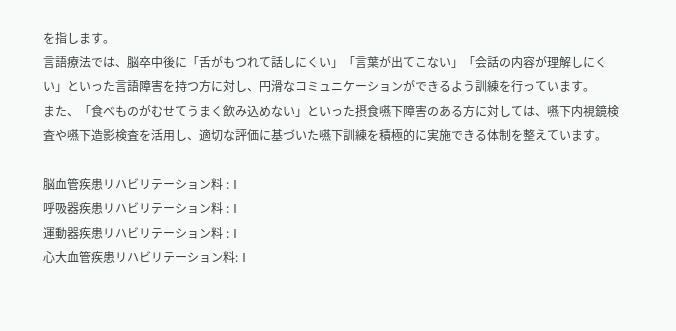を指します。
言語療法では、脳卒中後に「舌がもつれて話しにくい」「言葉が出てこない」「会話の内容が理解しにくい」といった言語障害を持つ方に対し、円滑なコミュニケーションができるよう訓練を行っています。
また、「食べものがむせてうまく飲み込めない」といった摂食嚥下障害のある方に対しては、嚥下内視鏡検査や嚥下造影検査を活用し、適切な評価に基づいた嚥下訓練を積極的に実施できる体制を整えています。

脳血管疾患リハビリテーション料 :Ⅰ
呼吸器疾患リハビリテーション料 :Ⅰ
運動器疾患リハビリテーション料 :Ⅰ
心大血管疾患リハビリテーション料:Ⅰ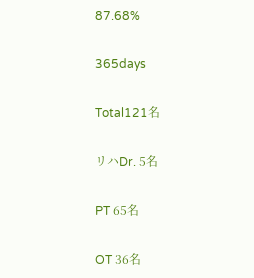87.68%

365days

Total121名

リハDr. 5名

PT 65名

OT 36名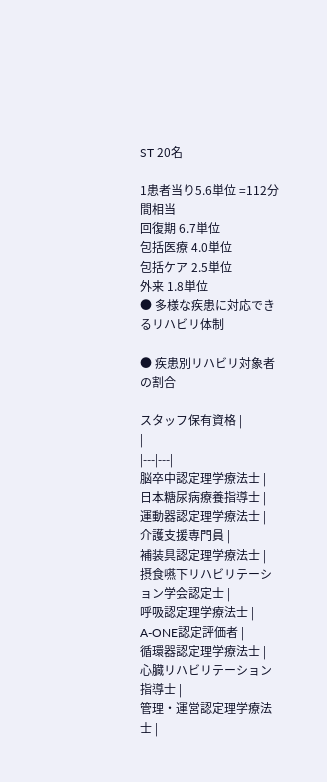ST 20名

1患者当り5.6単位 =112分間相当
回復期 6.7単位
包括医療 4.0単位
包括ケア 2.5単位
外来 1.8単位
● 多様な疾患に対応できるリハビリ体制

● 疾患別リハビリ対象者の割合

スタッフ保有資格 |
|
|---|---|
脳卒中認定理学療法士 |
日本糖尿病療養指導士 |
運動器認定理学療法士 |
介護支援専門員 |
補装具認定理学療法士 |
摂食嚥下リハビリテーション学会認定士 |
呼吸認定理学療法士 |
A-ONE認定評価者 |
循環器認定理学療法士 |
心臓リハビリテーション指導士 |
管理・運営認定理学療法士 |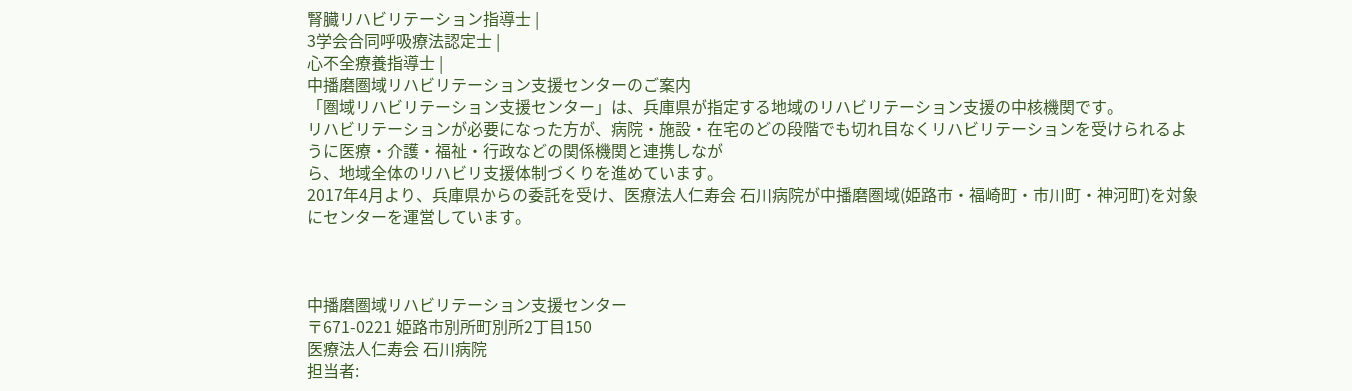腎臓リハビリテーション指導士 |
3学会合同呼吸療法認定士 |
心不全療養指導士 |
中播磨圏域リハビリテーション支援センターのご案内
「圏域リハビリテーション支援センター」は、兵庫県が指定する地域のリハビリテーション支援の中核機関です。
リハビリテーションが必要になった方が、病院・施設・在宅のどの段階でも切れ目なくリハビリテーションを受けられるように医療・介護・福祉・行政などの関係機関と連携しなが
ら、地域全体のリハビリ支援体制づくりを進めています。
2017年4月より、兵庫県からの委託を受け、医療法人仁寿会 石川病院が中播磨圏域(姫路市・福崎町・市川町・神河町)を対象にセンターを運営しています。



中播磨圏域リハビリテーション支援センター
〒671-0221 姫路市別所町別所2丁目150
医療法人仁寿会 石川病院
担当者: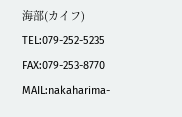海部(カイフ)
TEL:079-252-5235 FAX:079-253-8770
MAIL:nakaharima-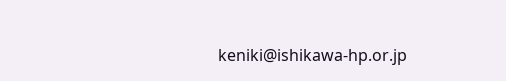keniki@ishikawa-hp.or.jp